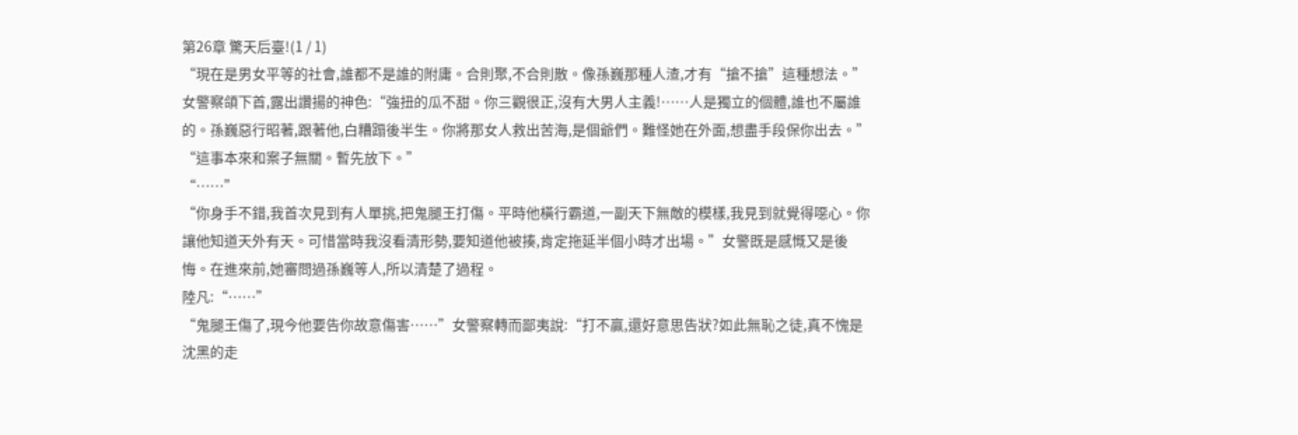第26章 驚天后臺!(1 / 1)
“現在是男女平等的社會,誰都不是誰的附庸。合則聚,不合則散。像孫巍那種人渣,才有“搶不搶”這種想法。”
女警察頜下首,露出讚揚的神色:“強扭的瓜不甜。你三觀很正,沒有大男人主義!……人是獨立的個體,誰也不屬誰的。孫巍惡行昭著,跟著他,白糟蹋後半生。你將那女人救出苦海,是個爺們。難怪她在外面,想盡手段保你出去。”
“這事本來和案子無關。暫先放下。”
“……”
“你身手不錯,我首次見到有人單挑,把鬼腿王打傷。平時他橫行霸道,一副天下無敵的模樣,我見到就覺得噁心。你讓他知道天外有天。可惜當時我沒看清形勢,要知道他被揍,肯定拖延半個小時才出場。”女警既是感慨又是後悔。在進來前,她審問過孫巍等人,所以清楚了過程。
陸凡:“……”
“鬼腿王傷了,現今他要告你故意傷害……”女警察轉而鄙夷說:“打不贏,還好意思告狀?如此無恥之徒,真不愧是沈黑的走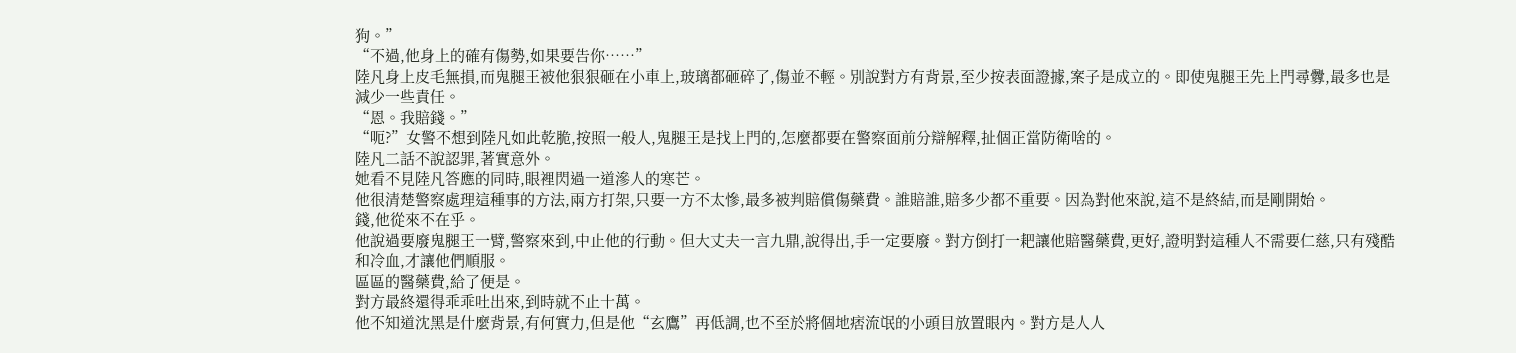狗。”
“不過,他身上的確有傷勢,如果要告你……”
陸凡身上皮毛無損,而鬼腿王被他狠狠砸在小車上,玻璃都砸碎了,傷並不輕。別說對方有背景,至少按表面證據,案子是成立的。即使鬼腿王先上門尋釁,最多也是減少一些責任。
“恩。我賠錢。”
“呃?”女警不想到陸凡如此乾脆,按照一般人,鬼腿王是找上門的,怎麼都要在警察面前分辯解釋,扯個正當防衛啥的。
陸凡二話不說認罪,著實意外。
她看不見陸凡答應的同時,眼裡閃過一道滲人的寒芒。
他很清楚警察處理這種事的方法,兩方打架,只要一方不太慘,最多被判賠償傷藥費。誰賠誰,賠多少都不重要。因為對他來說,這不是終結,而是剛開始。
錢,他從來不在乎。
他說過要廢鬼腿王一臂,警察來到,中止他的行動。但大丈夫一言九鼎,說得出,手一定要廢。對方倒打一耙讓他賠醫藥費,更好,證明對這種人不需要仁慈,只有殘酷和冷血,才讓他們順服。
區區的醫藥費,給了便是。
對方最終還得乖乖吐出來,到時就不止十萬。
他不知道沈黑是什麼背景,有何實力,但是他“玄鷹”再低調,也不至於將個地痞流氓的小頭目放置眼內。對方是人人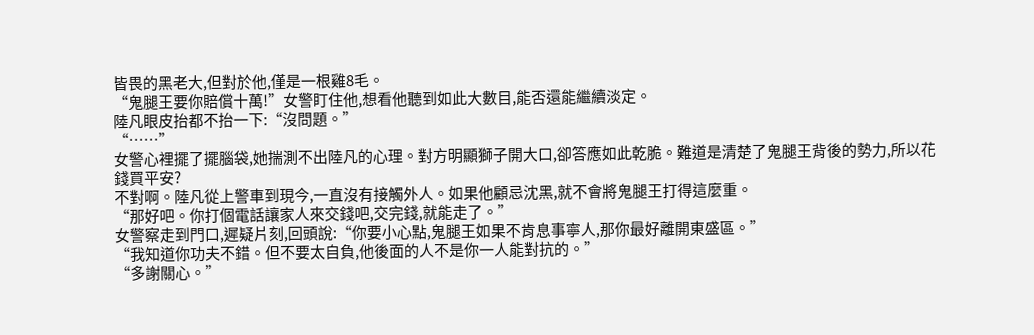皆畏的黑老大,但對於他,僅是一根雞8毛。
“鬼腿王要你賠償十萬!”女警盯住他,想看他聽到如此大數目,能否還能繼續淡定。
陸凡眼皮抬都不抬一下:“沒問題。”
“……”
女警心裡擺了擺腦袋,她揣測不出陸凡的心理。對方明顯獅子開大口,卻答應如此乾脆。難道是清楚了鬼腿王背後的勢力,所以花錢買平安?
不對啊。陸凡從上警車到現今,一直沒有接觸外人。如果他顧忌沈黑,就不會將鬼腿王打得這麼重。
“那好吧。你打個電話讓家人來交錢吧,交完錢,就能走了。”
女警察走到門口,遲疑片刻,回頭說:“你要小心點,鬼腿王如果不肯息事寧人,那你最好離開東盛區。”
“我知道你功夫不錯。但不要太自負,他後面的人不是你一人能對抗的。”
“多謝關心。”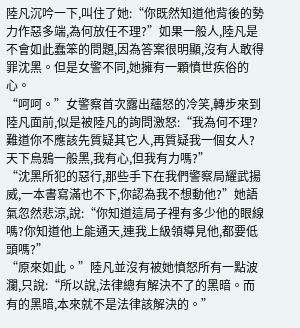陸凡沉吟一下,叫住了她:“你既然知道他背後的勢力作惡多端,為何放任不理?”如果一般人,陸凡是不會如此蠢笨的問題,因為答案很明顯,沒有人敢得罪沈黑。但是女警不同,她擁有一顆憤世疾俗的心。
“呵呵。”女警察首次露出蘊怒的冷笑,轉步來到陸凡面前,似是被陸凡的詢問激怒:“我為何不理?難道你不應該先質疑其它人,再質疑我一個女人?天下烏鴉一般黑,我有心,但我有力嗎?”
“沈黑所犯的惡行,那些手下在我們警察局耀武揚威,一本書寫滿也不下,你認為我不想動他?”她語氣忽然悲涼,說:“你知道這局子裡有多少他的眼線嗎?你知道他上能通天,連我上級領導見他,都要低頭嗎?”
“原來如此。”陸凡並沒有被她憤怒所有一點波瀾,只說:“所以說,法律總有解決不了的黑暗。而有的黑暗,本來就不是法律該解決的。”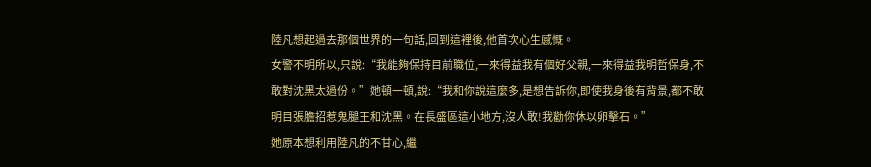陸凡想起過去那個世界的一句話,回到這裡後,他首次心生感慨。
女警不明所以,只說:“我能夠保持目前職位,一來得益我有個好父親,一來得益我明哲保身,不敢對沈黑太過份。”她頓一頓,說:“我和你說這麼多,是想告訴你,即使我身後有背景,都不敢明目張膽招惹鬼腿王和沈黑。在長盛區這小地方,沒人敢!我勸你休以卵擊石。”
她原本想利用陸凡的不甘心,繼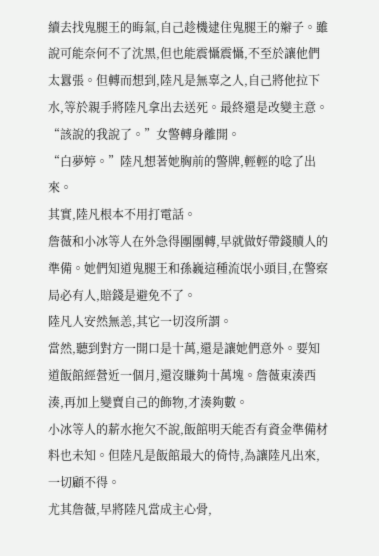續去找鬼腿王的晦氣,自己趁機逮住鬼腿王的辮子。雖說可能奈何不了沈黑,但也能震懾震懾,不至於讓他們太囂張。但轉而想到,陸凡是無辜之人,自己將他拉下水,等於親手將陸凡拿出去送死。最終還是改變主意。
“該說的我說了。”女警轉身離開。
“白夢婷。”陸凡想著她胸前的警牌,輕輕的唸了出來。
其實,陸凡根本不用打電話。
詹薇和小冰等人在外急得團團轉,早就做好帶錢贖人的準備。她們知道鬼腿王和孫巍這種流氓小頭目,在警察局必有人,賠錢是避免不了。
陸凡人安然無恙,其它一切沒所謂。
當然,聽到對方一開口是十萬,還是讓她們意外。要知道飯館經營近一個月,還沒賺夠十萬塊。詹薇東湊西湊,再加上變賣自己的飾物,才湊夠數。
小冰等人的薪水拖欠不說,飯館明天能否有資金準備材料也未知。但陸凡是飯館最大的倚恃,為讓陸凡出來,一切顧不得。
尤其詹薇,早將陸凡當成主心骨,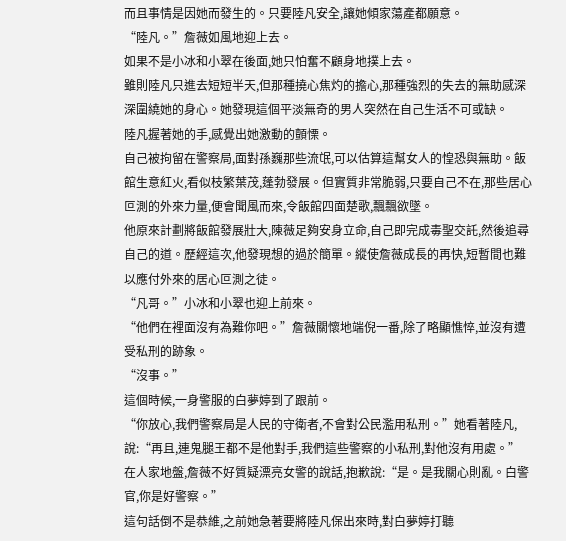而且事情是因她而發生的。只要陸凡安全,讓她傾家蕩產都願意。
“陸凡。”詹薇如風地迎上去。
如果不是小冰和小翠在後面,她只怕奮不顧身地撲上去。
雖則陸凡只進去短短半天,但那種撓心焦灼的擔心,那種強烈的失去的無助感深深圍繞她的身心。她發現這個平淡無奇的男人突然在自己生活不可或缺。
陸凡握著她的手,感覺出她激動的顫慄。
自己被拘留在警察局,面對孫巍那些流氓,可以估算這幫女人的惶恐與無助。飯館生意紅火,看似枝繁葉茂,蓬勃發展。但實質非常脆弱,只要自己不在,那些居心叵測的外來力量,便會聞風而來,令飯館四面楚歌,飄飄欲墜。
他原來計劃將飯館發展壯大,陳薇足夠安身立命,自己即完成毒聖交託,然後追尋自己的道。歷經這次,他發現想的過於簡單。縱使詹薇成長的再快,短暫間也難以應付外來的居心叵測之徒。
“凡哥。”小冰和小翠也迎上前來。
“他們在裡面沒有為難你吧。”詹薇關懷地端倪一番,除了略顯憔悴,並沒有遭受私刑的跡象。
“沒事。”
這個時候,一身警服的白夢婷到了跟前。
“你放心,我們警察局是人民的守衛者,不會對公民濫用私刑。”她看著陸凡,說:“再且,連鬼腿王都不是他對手,我們這些警察的小私刑,對他沒有用處。”
在人家地盤,詹薇不好質疑漂亮女警的說話,抱歉說:“是。是我關心則亂。白警官,你是好警察。”
這句話倒不是恭維,之前她急著要將陸凡保出來時,對白夢婷打聽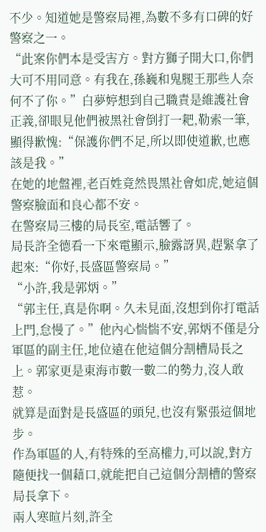不少。知道她是警察局裡,為數不多有口碑的好警察之一。
“此案你們本是受害方。對方獅子開大口,你們大可不用同意。有我在,孫巍和鬼腿王那些人奈何不了你。”白夢婷想到自己職責是維護社會正義,卻眼見他們被黑社會倒打一耙,勒索一筆,顯得歉愧:“保護你們不足,所以即使道歉,也應該是我。”
在她的地盤裡,老百姓竟然畏黑社會如虎,她這個警察臉面和良心都不安。
在警察局三樓的局長室,電話響了。
局長許全德看一下來電顯示,臉露訝異,趕緊拿了起來:“你好,長盛區警察局。”
“小許,我是郭炳。”
“郭主任,真是你啊。久未見面,沒想到你打電話上門,怠慢了。”他內心惴惴不安,郭炳不僅是分軍區的副主任,地位遠在他這個分割槽局長之上。郭家更是東海市數一數二的勢力,沒人敢惹。
就算是面對是長盛區的頭兒,也沒有緊張這個地步。
作為軍區的人,有特殊的至高權力,可以說,對方隨便找一個藉口,就能把自己這個分割槽的警察局長拿下。
兩人寒暄片刻,許全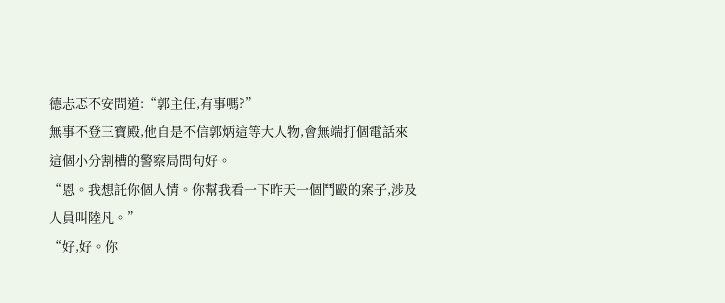德忐忑不安問道:“郭主任,有事嗎?”
無事不登三寶殿,他自是不信郭炳這等大人物,會無端打個電話來這個小分割槽的警察局問句好。
“恩。我想託你個人情。你幫我看一下昨天一個鬥毆的案子,涉及人員叫陸凡。”
“好,好。你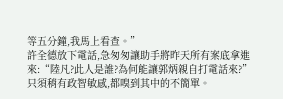等五分鐘,我馬上看查。”
許全德放下電話,急匆匆讓助手將昨天所有案底拿進來:“陸凡?此人是誰?為何能讓郭炳親自打電話來?”
只須稍有政智敏感,都嗅到其中的不簡單。